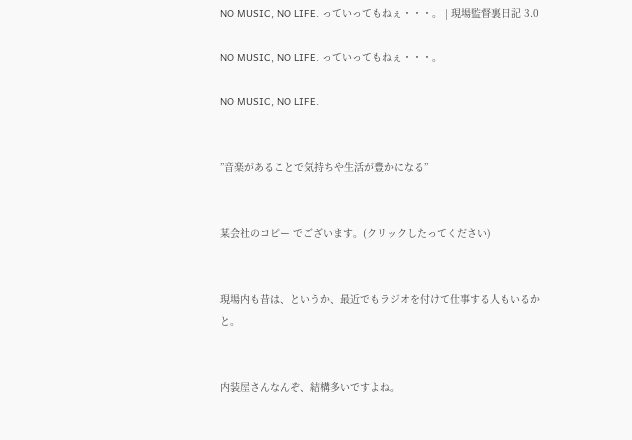NO MUSIC, NO LIFE. っていってもねぇ・・・。 | 現場監督裏日記 3.0

NO MUSIC, NO LIFE. っていってもねぇ・・・。

NO MUSIC, NO LIFE.


”音楽があることで気持ちや生活が豊かになる”


某会社のコピー でございます。(クリックしたってください)


現場内も昔は、というか、最近でもラジオを付けて仕事する人もいるかと。


内装屋さんなんぞ、結構多いですよね。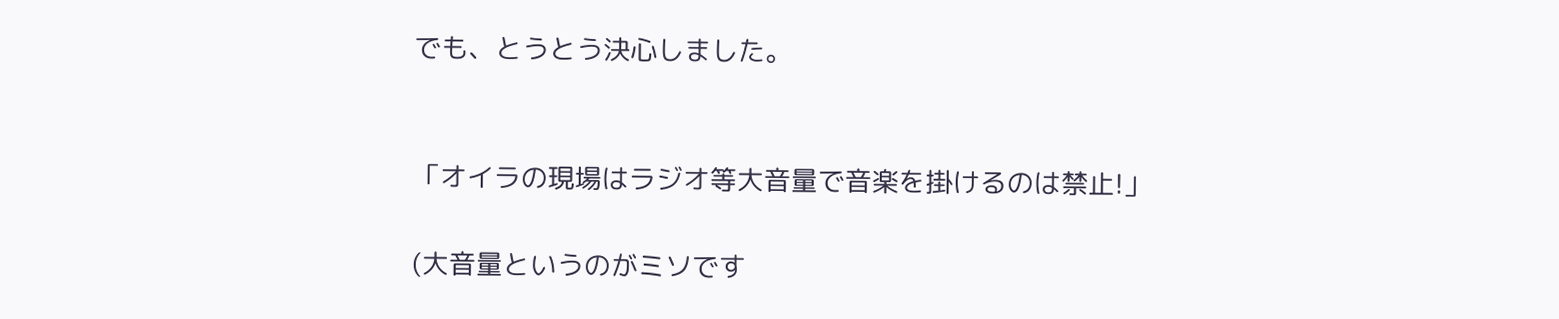でも、とうとう決心しました。


「オイラの現場はラジオ等大音量で音楽を掛けるのは禁止!」

(大音量というのがミソです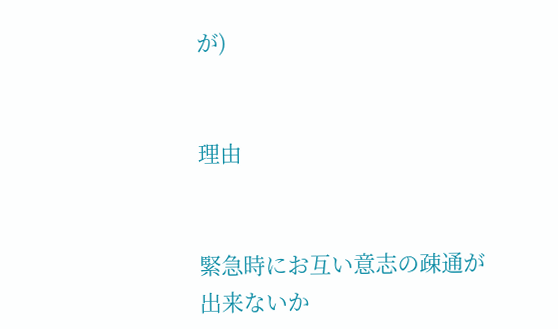が)


理由


緊急時にお互い意志の疎通が出来ないか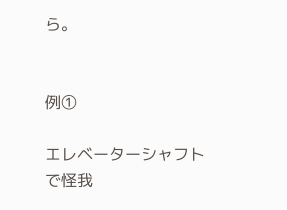ら。


例①

エレベーターシャフトで怪我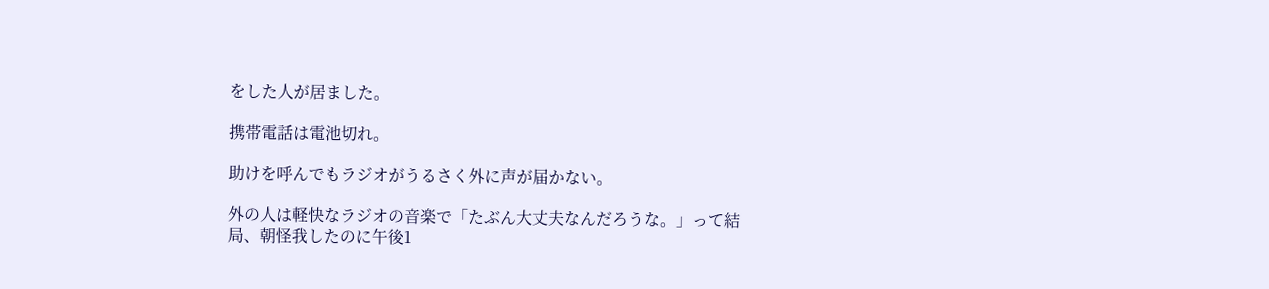をした人が居ました。

携帯電話は電池切れ。

助けを呼んでもラジオがうるさく外に声が届かない。

外の人は軽快なラジオの音楽で「たぶん大丈夫なんだろうな。」って結局、朝怪我したのに午後1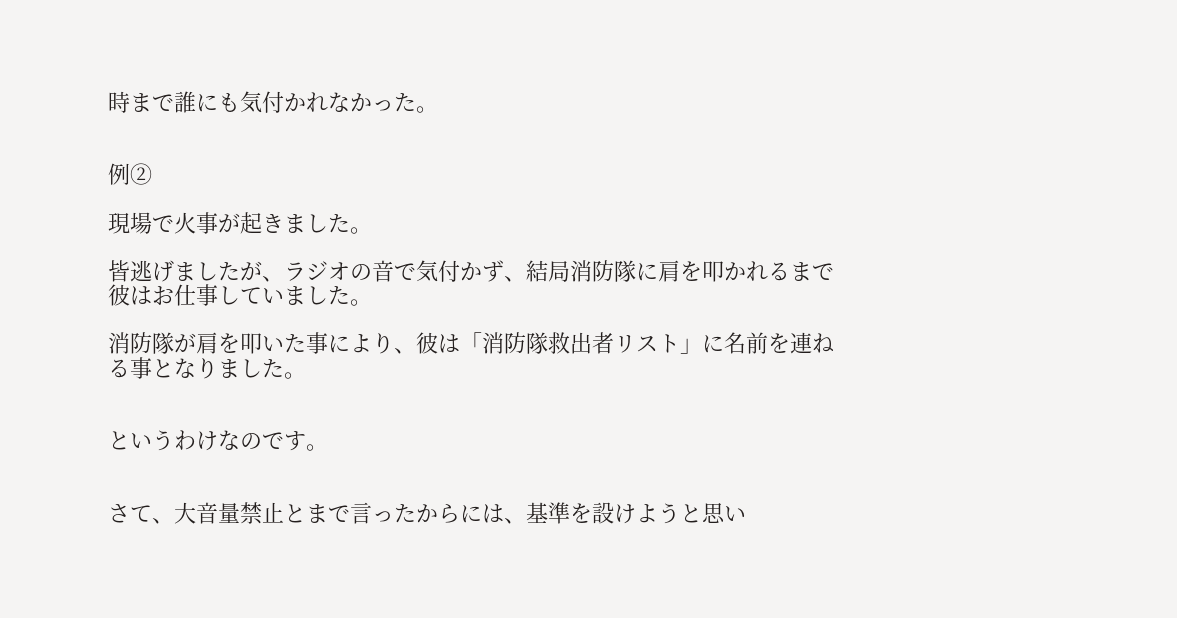時まで誰にも気付かれなかった。


例②

現場で火事が起きました。

皆逃げましたが、ラジオの音で気付かず、結局消防隊に肩を叩かれるまで彼はお仕事していました。

消防隊が肩を叩いた事により、彼は「消防隊救出者リスト」に名前を連ねる事となりました。


というわけなのです。


さて、大音量禁止とまで言ったからには、基準を設けようと思い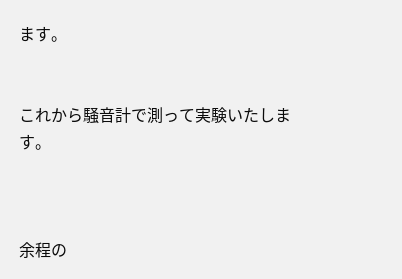ます。


これから騒音計で測って実験いたします。



余程の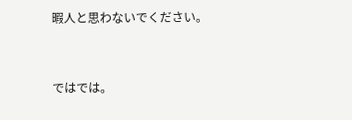暇人と思わないでください。


ではでは。